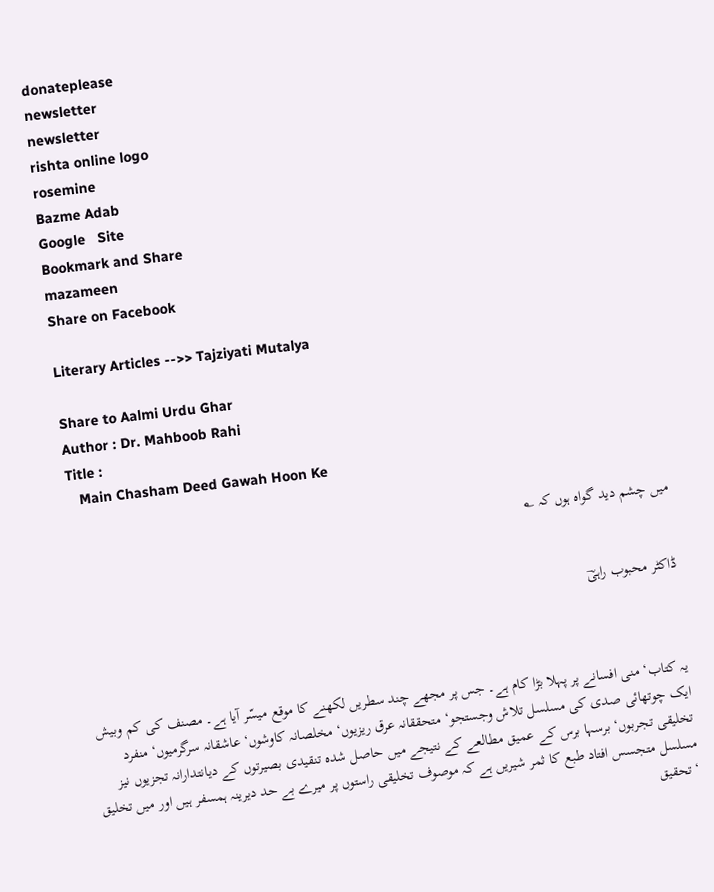donateplease
newsletter
newsletter
rishta online logo
rosemine
Bazme Adab
Google   Site
Bookmark and Share
mazameen
Share on Facebook

Literary Articles -->> Tajziyati Mutalya

Share to Aalmi Urdu Ghar
Author : Dr. Mahboob Rahi
Title :
   Main Chasham Deed Gawah Hoon Ke

میں چشم دید گواہ ہوں کہ ؂


ڈاکٹر محبوب راہیؔ



یہ کتاب‘ منی افسانے پر پہلا بڑا کام ہے۔ جس پر مجھے چند سطریں لکھنے کا موقع میسّر آیا ہے۔ مصنف کی کم وبیش ایک چوتھائی صدی کی مسلسل تلاش وجستجو‘ متحققانہ عرق ریزیوں‘ مخلصانہ کاوشوں‘ عاشقانہ سرگرمیوں‘ منفرد تخلیقی تجربوں‘ برسہا برس کے عمیق مطالعے کے نتیجے میں حاصل شدہ تنقیدی بصیرتوں کے دیانتدارانہ تجزیوں نیز مسلسل متجسس افتاد طبع کا ثمر شیریں ہے کہ موصوف تخلیقی راستوں پر میرے بے حد دیرینہ ہمسفر ہیں اور میں تخلیق ‘ تحقیق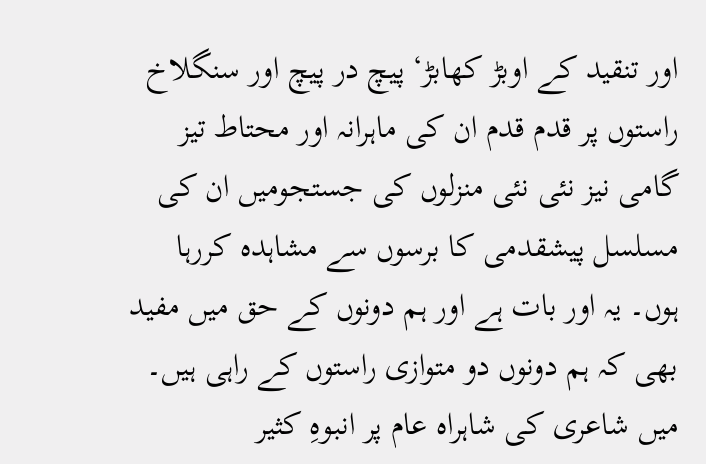اور تنقید کے اوبڑ کھابڑ‘ پیچ در پیچ اور سنگلاخ راستوں پر قدم قدم ان کی ماہرانہ اور محتاط تیز گامی نیز نئی نئی منزلوں کی جستجومیں ان کی مسلسل پیشقدمی کا برسوں سے مشاہدہ کررہا ہوں۔ یہ اور بات ہے اور ہم دونوں کے حق میں مفید بھی کہ ہم دونوں دو متوازی راستوں کے راہی ہیں۔ میں شاعری کی شاہراہ عام پر انبوہِ کثیر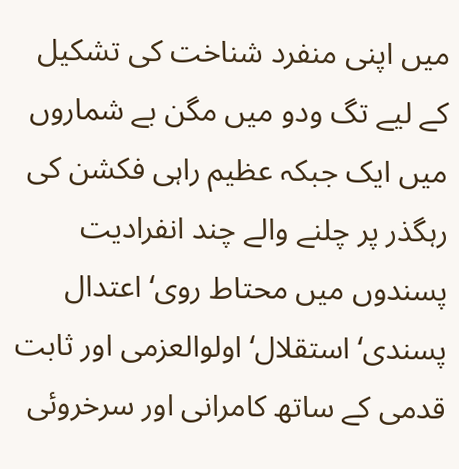میں اپنی منفرد شناخت کی تشکیل کے لیے تگ ودو میں مگن بے شماروں میں ایک جبکہ عظیم راہی فکشن کی رہگذر پر چلنے والے چند انفرادیت پسندوں میں محتاط روی‘ اعتدال پسندی‘ استقلال‘ اولوالعزمی اور ثابت قدمی کے ساتھ کامرانی اور سرخروئی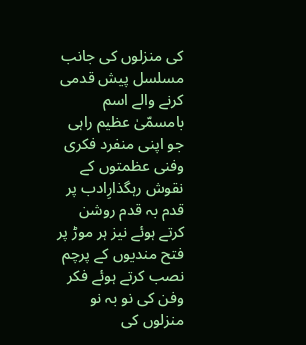کی منزلوں کی جانب مسلسل پیش قدمی کرنے والے اسم بامسمّیٰ عظیم راہی جو اپنی منفرد فکری وفنی عظمتوں کے نقوش رہگذارِادب پر قدم بہ قدم روشن کرتے ہوئے نیز ہر موڑ پر فتح مندیوں کے پرچم نصب کرتے ہوئے فکر وفن کی نو بہ نو منزلوں کی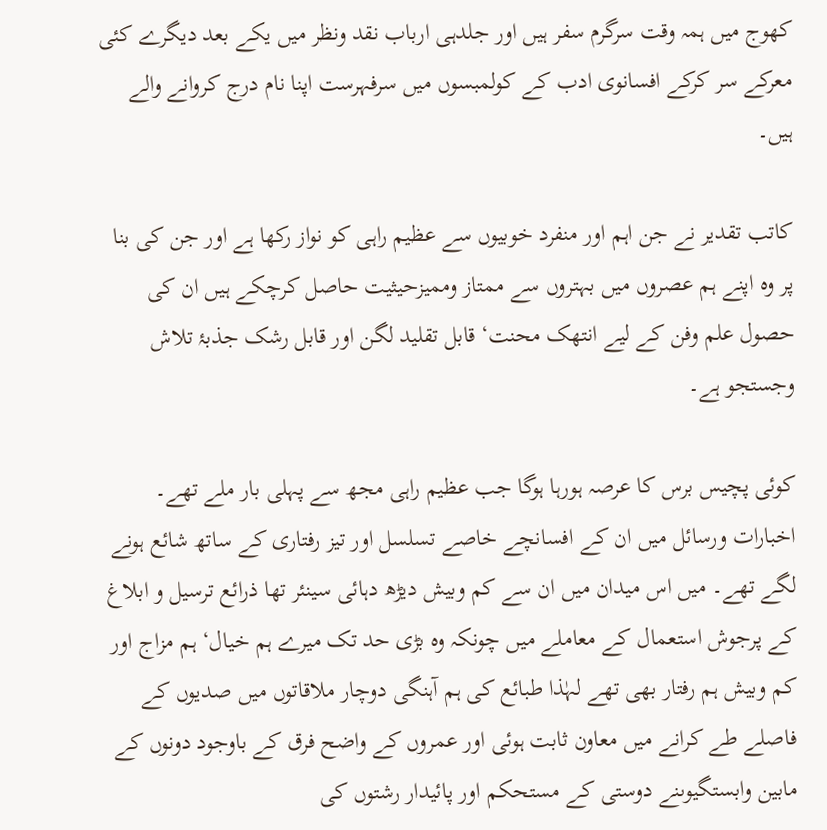کھوج میں ہمہ وقت سرگرم سفر ہیں اور جلدہی ارباب نقد ونظر میں یکے بعد دیگرے کئی معرکے سر کرکے افسانوی ادب کے کولمبسوں میں سرفہرست اپنا نام درج کروانے والے ہیں۔

کاتب تقدیر نے جن اہم اور منفرد خوبیوں سے عظیم راہی کو نواز رکھا ہے اور جن کی بنا پر وہ اپنے ہم عصروں میں بہتروں سے ممتاز وممیزحیثیت حاصل کرچکے ہیں ان کی حصول علم وفن کے لیے انتھک محنت‘ قابل تقلید لگن اور قابل رشک جذبۂ تلاش وجستجو ہے۔

کوئی پچیس برس کا عرصہ ہورہا ہوگا جب عظیم راہی مجھ سے پہلی بار ملے تھے۔ اخبارات ورسائل میں ان کے افسانچے خاصے تسلسل اور تیز رفتاری کے ساتھ شائع ہونے لگے تھے۔ میں اس میدان میں ان سے کم وبیش دیڑھ دہائی سینئر تھا ذرائع ترسیل و ابلاغ کے پرجوش استعمال کے معاملے میں چونکہ وہ بڑی حد تک میرے ہم خیال‘ ہم مزاج اور کم وبیش ہم رفتار بھی تھے لہٰذا طبائع کی ہم آہنگی دوچار ملاقاتوں میں صدیوں کے فاصلے طے کرانے میں معاون ثابت ہوئی اور عمروں کے واضح فرق کے باوجود دونوں کے مابین وابستگیوںنے دوستی کے مستحکم اور پائیدار رشتوں کی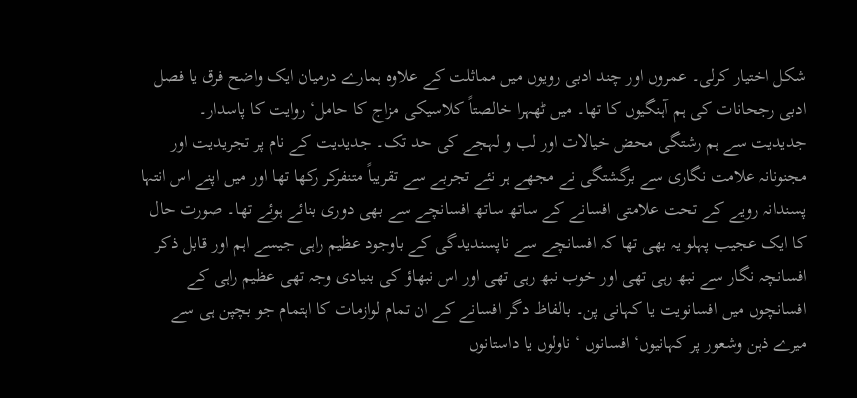شکل اختیار کرلی۔ عمروں اور چند ادبی رویوں میں مماثلت کے علاوہ ہمارے درمیان ایک واضح فرق یا فصل ادبی رجحانات کی ہم آہنگیوں کا تھا۔ میں ٹھہرا خالصتاً کلاسیکی مزاج کا حامل‘ روایت کا پاسدار۔ جدیدیت سے ہم رشتگی محض خیالات اور لب و لہجے کی حد تک۔ جدیدیت کے نام پر تجریدیت اور مجنونانہ علامت نگاری سے برگشتگی نے مجھے ہر نئے تجربے سے تقریباً متنفرکر رکھا تھا اور میں اپنے اس انتہا پسندانہ رویے کے تحت علامتی افسانے کے ساتھ ساتھ افسانچے سے بھی دوری بنائے ہوئے تھا۔ صورت حال کا ایک عجیب پہلو یہ بھی تھا کہ افسانچے سے ناپسندیدگی کے باوجود عظیم راہی جیسے اہم اور قابل ذکر افسانچہ نگار سے نبھ رہی تھی اور خوب نبھ رہی تھی اور اس نبھاؤ کی بنیادی وجہ تھی عظیم راہی کے افسانچوں میں افسانویت یا کہانی پن۔ بالفاظ دگر افسانے کے ان تمام لوازمات کا اہتمام جو بچپن ہی سے میرے ذہن وشعور پر کہانیوں‘ افسانوں ‘ ناولوں یا داستانوں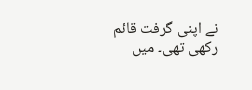نے اپنی گرفت قائم رکھی تھی۔ میں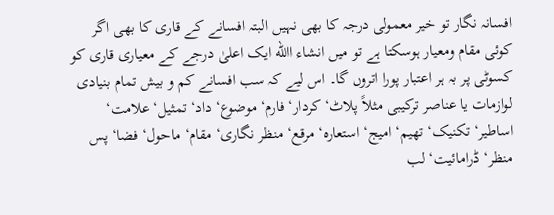افسانہ نگار تو خیر معمولی درجہ کا بھی نہیں البتہ افسانے کے قاری کا بھی اگر کوئی مقام ومعیار ہوسکتا ہے تو میں انشاء االله ایک اعلیٰ درجے کے معیاری قاری کو کسوٹی پر بہ ہر اعتبار پورا اتروں گا۔ اس لیے کہ سب افسانے کم و بیش تمام بنیادی لوازمات یا عناصر ترکیبی مثلاً پلاٹ‘ کردار‘ فارم‘ موضوع‘ داد‘ تمثیل‘ علامت‘ اساطیر‘ تکنیک‘ تھیم‘ امیج‘ استعارہ‘ مرقع‘ منظر نگاری‘ مقام‘ ماحول‘ فضا‘ پس منظر‘ ڈرامائیت‘ لب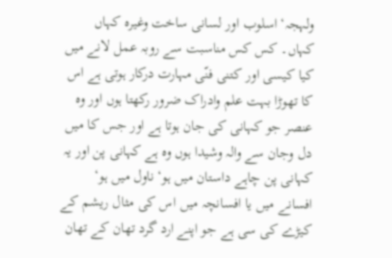ولہجہ‘ اسلوب اور لسانی ساخت وغیرہ کہاں کہاں۔ کس کس مناسبت سے روبہ عمل لانے میں کیا کیسی اور کتنی فنّی مہارت درکار ہوتی ہے اس کا تھوڑا بہت علم وادراک ضرور رکھتا ہوں اور وہ عنصر جو کہانی کی جان ہوتا ہے اور جس کا میں دل وجان سے والہ وشیدا ہوں وہ ہے کہانی پن اور یہ کہانی پن چاہے داستان میں ہو‘ ناول میں ہو‘ افسانے میں یا افسانچہ میں اس کی مثال ریشم کے کیڑے کی سی ہے جو اپنے ارد گرد تھان کے تھان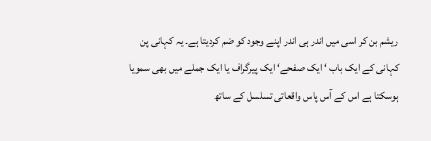ریشم بن کر اسی میں اندر ہی اندر اپنے وجود کو ضم کردیتا ہے۔ یہ کہانی پن کہانی کے ایک باب ‘ ایک صفحے‘ ایک پیرگراف یا ایک جملے میں بھی سمویا ہوسکتا ہے اس کے آس پاس واقعاتی تسلسل کے ساتھ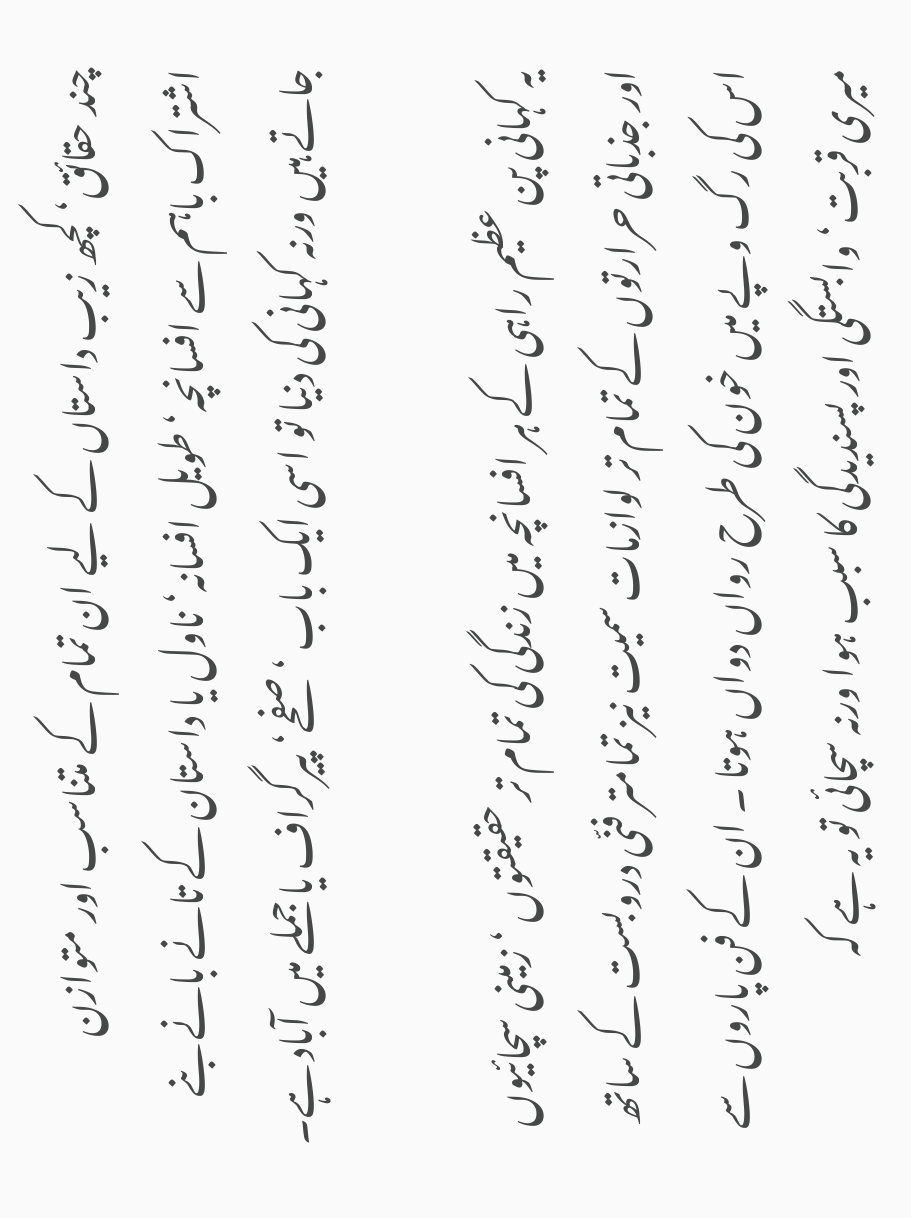چند حقائق‘ کچھ زیب داستاں کے لیے ان تمام کے متناسب اور متوازن اشتراک باہم سے افسانچہ‘ طویل افسانہ‘ ناول یا داستان کے تانے بانے بنے جاتے ہیں ورنہ کہانی کی دنیا تو اسی ایک باب ‘ صفحے‘ پیرگراف یا جملے میں آباد ہے۔

یہ کہانی پن عظیم راہی کے ہر افسانچہ میں زندگی کی تمام تر حقیقتوں ‘ زمینی سچائیوں اور جذباتی حرارتوں کے تمام تر لوازمات سمیت نیز تمامتر فنّی دروبست کے ساتھ اس کی رگ وپے میں خون کی طرح رواں دواں ہوتا ۔ ان کے فن پاروں سے میری قربت‘ وابستگی اور پسندیدگی کا سبب ہوا ورنہ سچائی تو یہ ہے کہ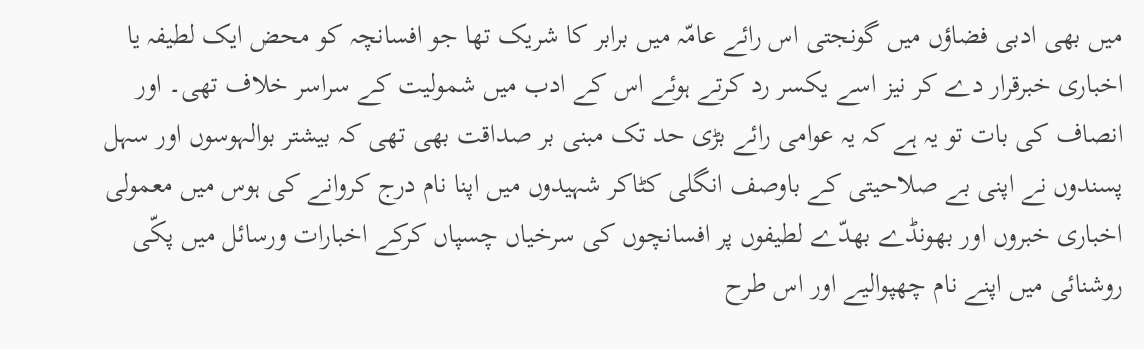میں بھی ادبی فضاؤں میں گونجتی اس رائے عامّہ میں برابر کا شریک تھا جو افسانچہ کو محض ایک لطیفہ یا اخباری خبرقرار دے کر نیز اسے یکسر رد کرتے ہوئے اس کے ادب میں شمولیت کے سراسر خلاف تھی۔ اور انصاف کی بات تو یہ ہے کہ یہ عوامی رائے بڑی حد تک مبنی بر صداقت بھی تھی کہ بیشتر بوالہوسوں اور سہل پسندوں نے اپنی بے صلاحیتی کے باوصف انگلی کٹاکر شہیدوں میں اپنا نام درج کروانے کی ہوس میں معمولی اخباری خبروں اور بھونڈے بھدّے لطیفوں پر افسانچوں کی سرخیاں چسپاں کرکے اخبارات ورسائل میں پکّی روشنائی میں اپنے نام چھپوالیے اور اس طرح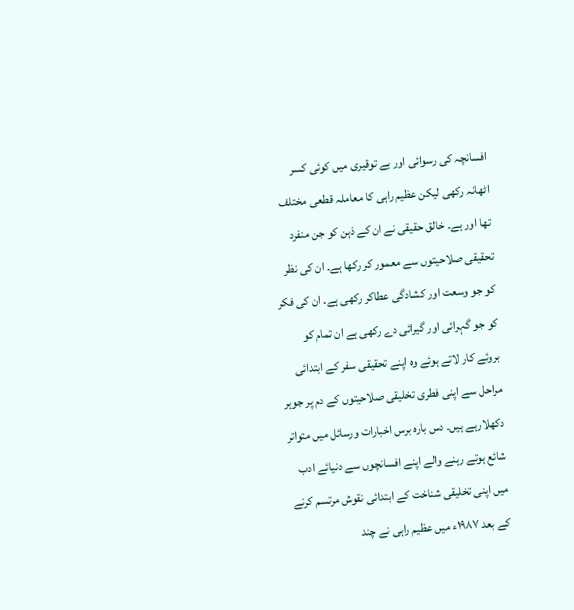افسانچہ کی رسوائی اور بے توقیری میں کوئی کسر اٹھانہ رکھی لیکن عظیم راہی کا معاملہ قطعی مختلف تھا اور ہے۔ خالق حقیقی نے ان کے ذہن کو جن منفرد تحقیقی صلاحیتوں سے معمور کر رکھا ہے۔ ان کی نظر کو جو وسعت اور کشادگی عطاکر رکھی ہے۔ ان کی فکر کو جو گہرائی اور گیرائی دے رکھی ہے ان تمام کو بروئے کار لاتے ہوئے وہ اپنے تحقیقی سفر کے ابتدائی مراحل سے اپنی فطری تخلیقی صلاحیتوں کے دم پر جوہر دکھلارہے ہیں۔ دس بارہ برس اخبارات ورسائل میں متواتر شائع ہوتے رہنے والے اپنے افسانچوں سے دنیائے ادب میں اپنی تخلیقی شناخت کے ابتدائی نقوش مرتسم کرنے کے بعد ۱۹۸۷ء میں عظیم راہی نے چند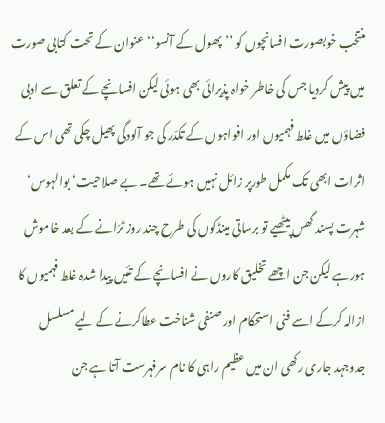منتخب خوبصورت افسانچوں کو ’’پھول کے آنسو‘‘ عنوان کے تحت کتابی صورت میں پیش کردیا جس کی خاطر خواہ پذیرائی بھی ہوئی لیکن افسانچے کے تعلق سے ادبی فضاؤں میں غلط فہمیوں اور افواہوں کے تکدّر کی جو آلودگی پھیل چکی تھی اس کے اثرات ابھی تک مکمل طورپر زائل نہیں ہوئے تھے۔ بے صلاحیت‘ بوالہوس‘ شہرت پسند گھس پیٹھیے تو برساتی مینڈکوں کی طرح چند روز ٹرّانے کے بعد خاموش ہورہے لیکن جن اچھے تخلیق کاروں نے افسانچے کے تئیں پیدا شدہ غلط فہمیوں کا ازالہ کرکے اسے فنی استحکام اور صنفی شناخت عطاکرنے کے لیے مسلسل جدوجہد جاری رکھی ان میں عظیم راہی کا نام سرفہرست آتا ہے جن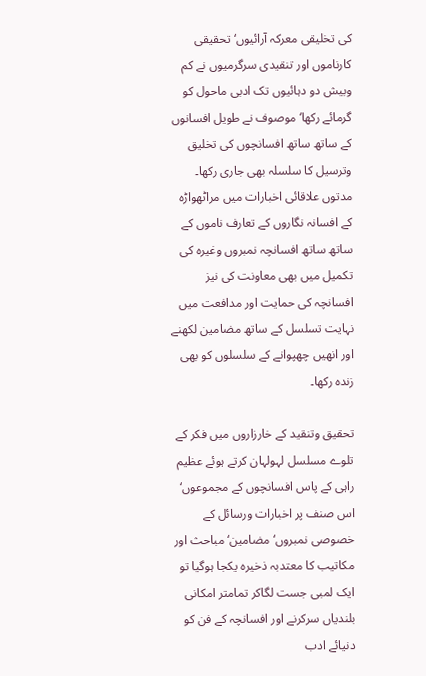کی تخلیقی معرکہ آرائیوں‘ تحقیقی کارناموں اور تنقیدی سرگرمیوں نے کم وبیش دو دہائیوں تک ادبی ماحول کو گرمائے رکھا‘ موصوف نے طویل افسانوں کے ساتھ ساتھ افسانچوں کی تخلیق وترسیل کا سلسلہ بھی جاری رکھا۔ مدتوں علاقائی اخبارات میں مراٹھواڑہ کے افسانہ نگاروں کے تعارف ناموں کے ساتھ ساتھ افسانچہ نمبروں وغیرہ کی تکمیل میں بھی معاونت کی نیز افسانچہ کی حمایت اور مدافعت میں نہایت تسلسل کے ساتھ مضامین لکھنے اور انھیں چھپوانے کے سلسلوں کو بھی زندہ رکھا۔

تحقیق وتنقید کے خارزاروں میں فکر کے تلوے مسلسل لہولہان کرتے ہوئے عظیم راہی کے پاس افسانچوں کے مجموعوں‘ اس صنف پر اخبارات ورسائل کے خصوصی نمبروں‘ مضامین‘ مباحث اور مکاتیب کا معتدبہ ذخیرہ یکجا ہوگیا تو ایک لمبی جست لگاکر تمامتر امکانی بلندیاں سرکرنے اور افسانچہ کے فن کو دنیائے ادب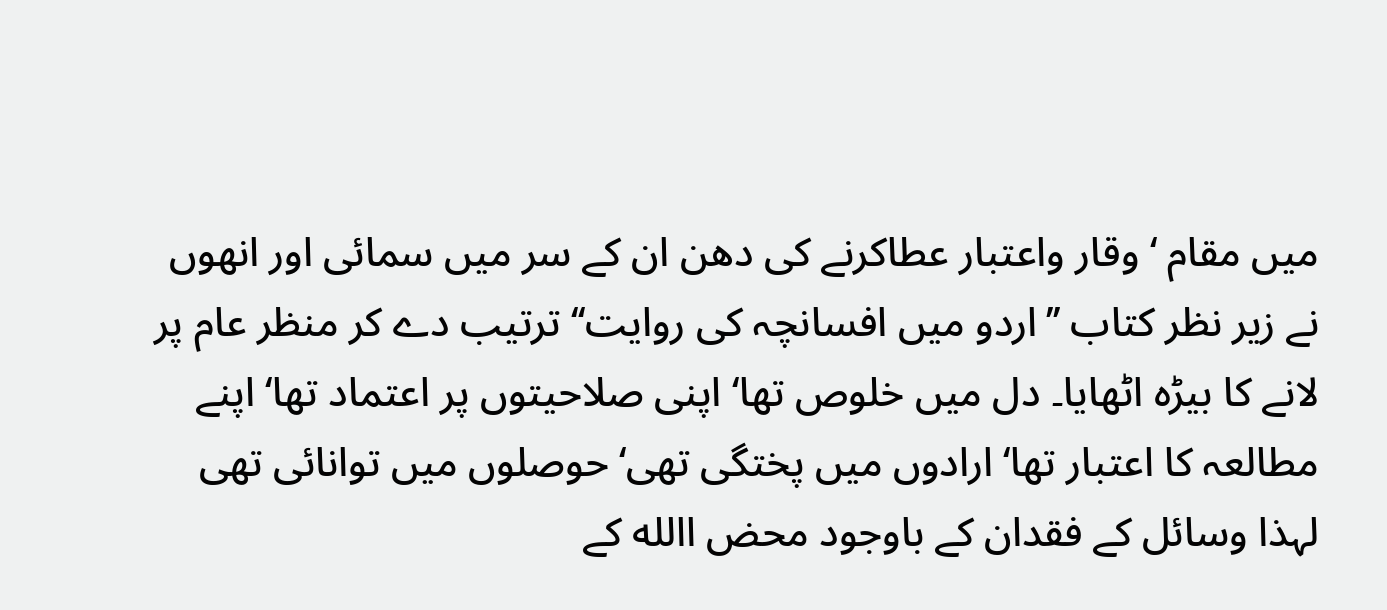میں مقام ‘ وقار واعتبار عطاکرنے کی دھن ان کے سر میں سمائی اور انھوں نے زیر نظر کتاب ’’اردو میں افسانچہ کی روایت‘‘ ترتیب دے کر منظر عام پر لانے کا بیڑہ اٹھایا۔ دل میں خلوص تھا‘ اپنی صلاحیتوں پر اعتماد تھا‘ اپنے مطالعہ کا اعتبار تھا‘ ارادوں میں پختگی تھی‘ حوصلوں میں توانائی تھی لہذا وسائل کے فقدان کے باوجود محض االله کے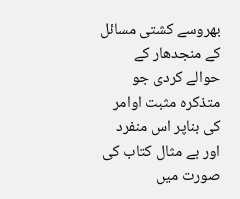بھروسے کشتی مسائل کے منجدھار کے حوالے کردی جو متذکرہ مثبت اوامر کی بناپر اس منفرد اور بے مثال کتاب کی صورت میں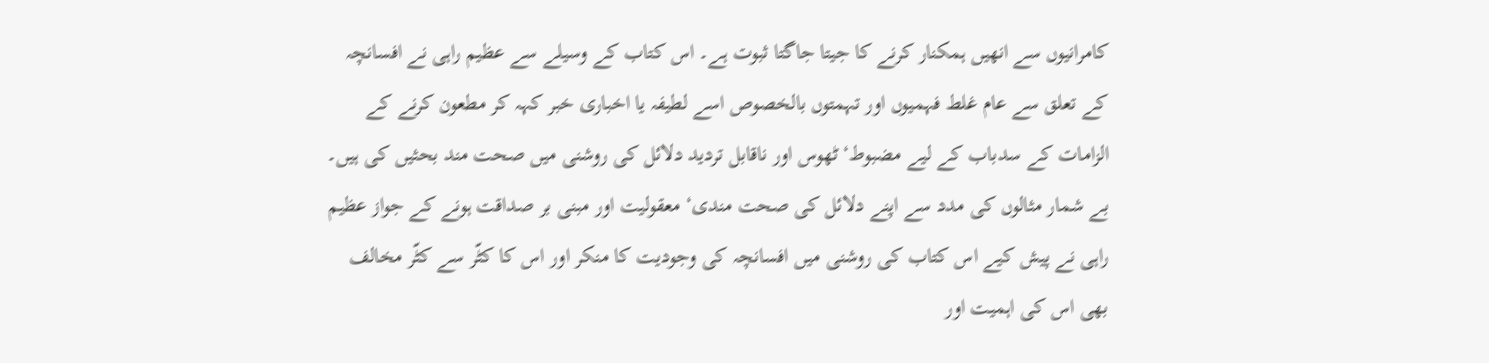کامرانیوں سے انھیں ہمکنار کرنے کا جیتا جاگتا ثبوت ہے۔ اس کتاب کے وسیلے سے عظیم راہی نے افسانچہ کے تعلق سے عام غلط فہمیوں اور تہمتوں بالخصوص اسے لطیفہ یا اخباری خبر کہہ کر مطعون کرنے کے الزامات کے سدباب کے لیے مضبوط‘ ٹھوس اور ناقابل تردید دلائل کی روشنی میں صحت مند بحثیں کی ہیں۔ بے شمار مثالوں کی مدد سے اپنے دلائل کی صحت مندی‘ معقولیت اور مبنی بر صداقت ہونے کے جواز عظیم راہی نے پیش کیے اس کتاب کی روشنی میں افسانچہ کی وجودیت کا منکر اور اس کا کٹّر سے کٹّر مخالف بھی اس کی اہمیت اور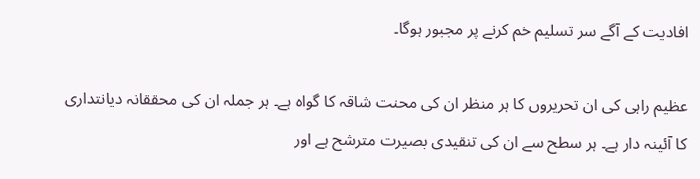افادیت کے آگے سر تسلیم خم کرنے پر مجبور ہوگا۔

عظیم راہی کی ان تحریروں کا ہر منظر ان کی محنت شاقہ کا گواہ ہے۔ ہر جملہ ان کی محققانہ دیانتداری کا آئینہ دار ہے۔ ہر سطح سے ان کی تنقیدی بصیرت مترشح ہے اور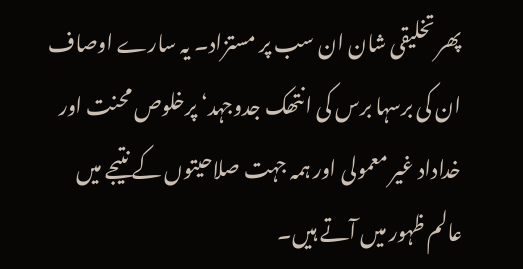پھر تخلیقی شان ان سب پر مستزاد۔ یہ سارے اوصاف ان کی برسہا برس کی انتھک جدوجہد‘ پرخلوص محنت اور خداداد غیر معمولی اور ہمہ جہت صلاحیتوں کے نتیجے میں عالم ظہور میں آتے ہیں۔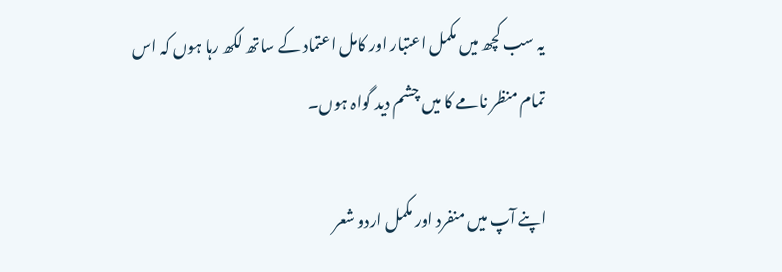یہ سب کچھ میں مکمل اعتبار اور کامل اعتماد کے ساتھ لکھ رہا ہوں کہ اس تمام منظر نامے کا میں چشم دید گواہ ہوں۔

اپنے آپ میں منفرد اور مکمل اردو شعر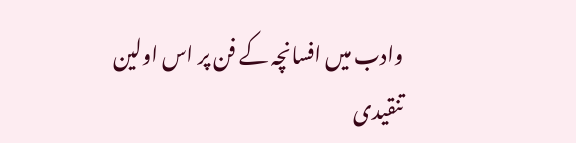وادب میں افسانچہ کے فن پر اس اولین تنقیدی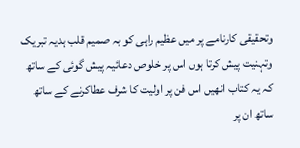وتحقیقی کارنامے پر میں عظیم راہی کو بہ صمیم قلب ہدیہ تبریک وتہنیت پیش کرتا ہوں اس پر خلوص دعائیہ پیش گوئی کے ساتھ کہ یہ کتاب انھیں اس فن پر اولیت کا شرف عطاکرنے کے ساتھ ساتھ ان پر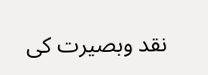نقد وبصیرت کی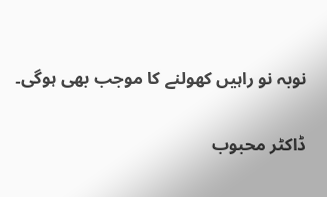نوبہ نو راہیں کھولنے کا موجب بھی ہوگی۔

ڈاکٹر محبوب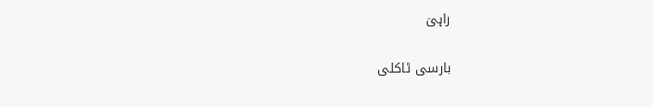راہیؔ

بارسی ٹاکلی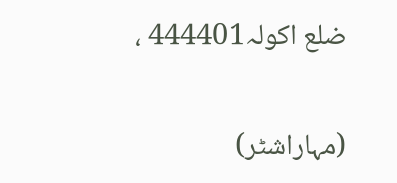ضلع اکولہ444401 ،

(مہاراشٹر)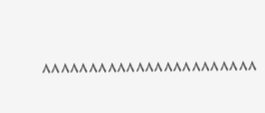۸۸۸۸۸۸۸۸۸۸۸۸۸۸۸۸۸۸۸۸۸۸۸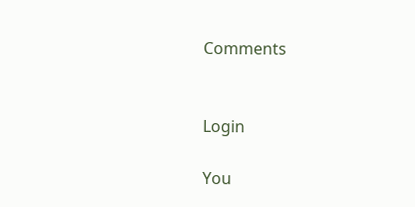Comments


Login

You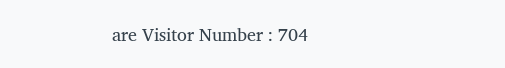are Visitor Number : 704